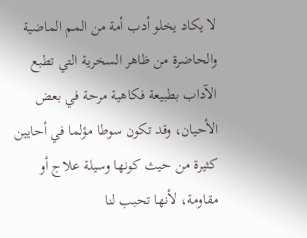لا يكاد يخلو أدب أمة من المم الماضية والحاضرة من ظاهر السخرية التي تطبع الآداب بطبيعة فكاهية مرحة في بعض الأحيان، وقد تكون سوطا مؤلما في أحايين كثيرة من حيث كونها وسيلة علاج أو مقاومة، لأنها تحبب لنا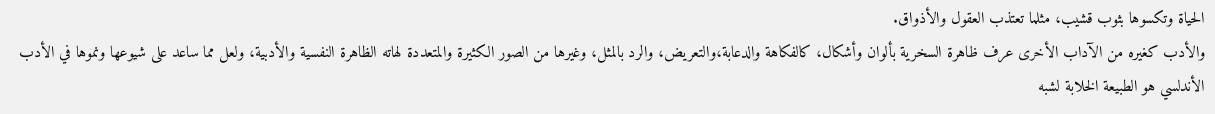الحياة وتكسوها بثوب قشيب، مثلما تعتذب العقول والأذواق.
والأدب كغيره من الآداب الأخرى عرف ظاهرة السخرية بألوان وأشكال، كالفكاهة والدعابة،والتعريض، والرد بالمثل، وغيرها من الصور الكثيرة والمتعددة لهاته الظاهرة النفسية والأدبية، ولعل مما ساعد على شيوعها ونموها في الأدب الأندلسي هو الطبيعة الخلابة لشبه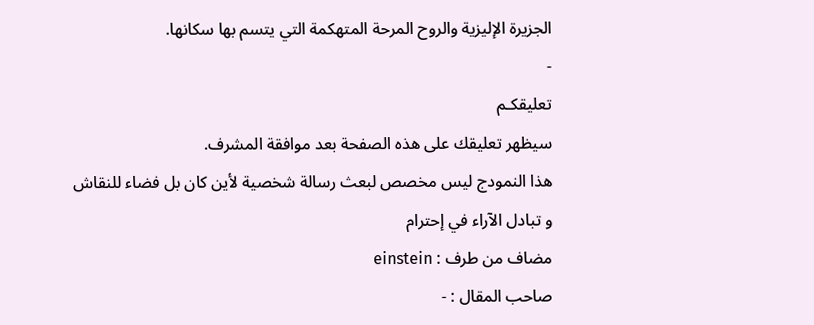الجزيرة الإليزية والروح المرحة المتهكمة التي يتسم بها سكانها.
-
تعليقكـم
سيظهر تعليقك على هذه الصفحة بعد موافقة المشرف.
هذا النمودج ليس مخصص لبعث رسالة شخصية لأين كان بل فضاء للنقاش و تبادل الآراء في إحترام
مضاف من طرف : einstein
صاحب المقال : -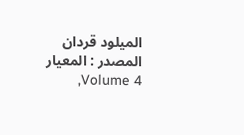الميلود قردان
المصدر : المعيار Volume 4,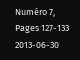Numéro 7, Pages 127-133 2013-06-30